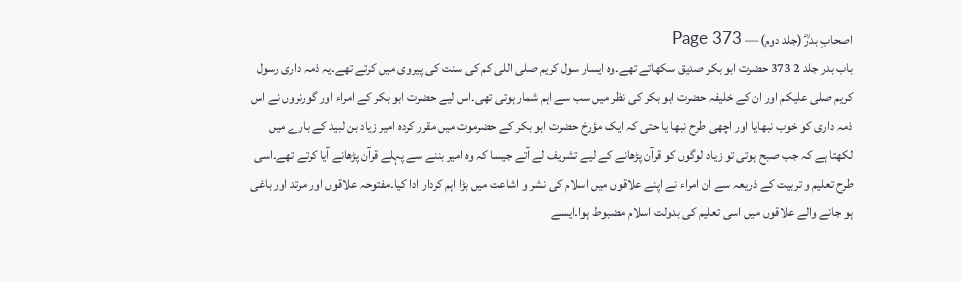اصحابِ بدرؓ (جلد دوم) — Page 373
باب بدر جلد 2 373 حضرت ابو بکر صدیق سکھاتے تھے۔وہ ایسار سول کریم صلی اللی کم کی سنت کی پیروی میں کرتے تھے۔یہ ذمہ داری رسول کریم صلی علیکم اور ان کے خلیفہ حضرت ابو بکر کی نظر میں سب سے اہم شمار ہوتی تھی۔اس لیے حضرت ابو بکر کے امراء اور گورنروں نے اس ذمہ داری کو خوب نبھایا اور اچھی طرح نبھا یا حتی کہ ایک مؤرخ حضرت ابو بکر کے حضرموت میں مقرر کردہ امیر زیاد بن لبید کے بارے میں لکھتا ہے کہ جب صبح ہوتی تو زیاد لوگوں کو قرآن پڑھانے کے لیے تشریف لے آتے جیسا کہ وہ امیر بننے سے پہلے قرآن پڑھانے آیا کرتے تھے۔اسی طرح تعلیم و تربیت کے ذریعہ سے ان امراء نے اپنے علاقوں میں اسلام کی نشر و اشاعت میں بڑا اہم کردار ادا کیا۔مفتوحہ علاقوں اور مرتد اور باغی ہو جانے والے علاقوں میں اسی تعلیم کی بدولت اسلام مضبوط ہوا۔ایسے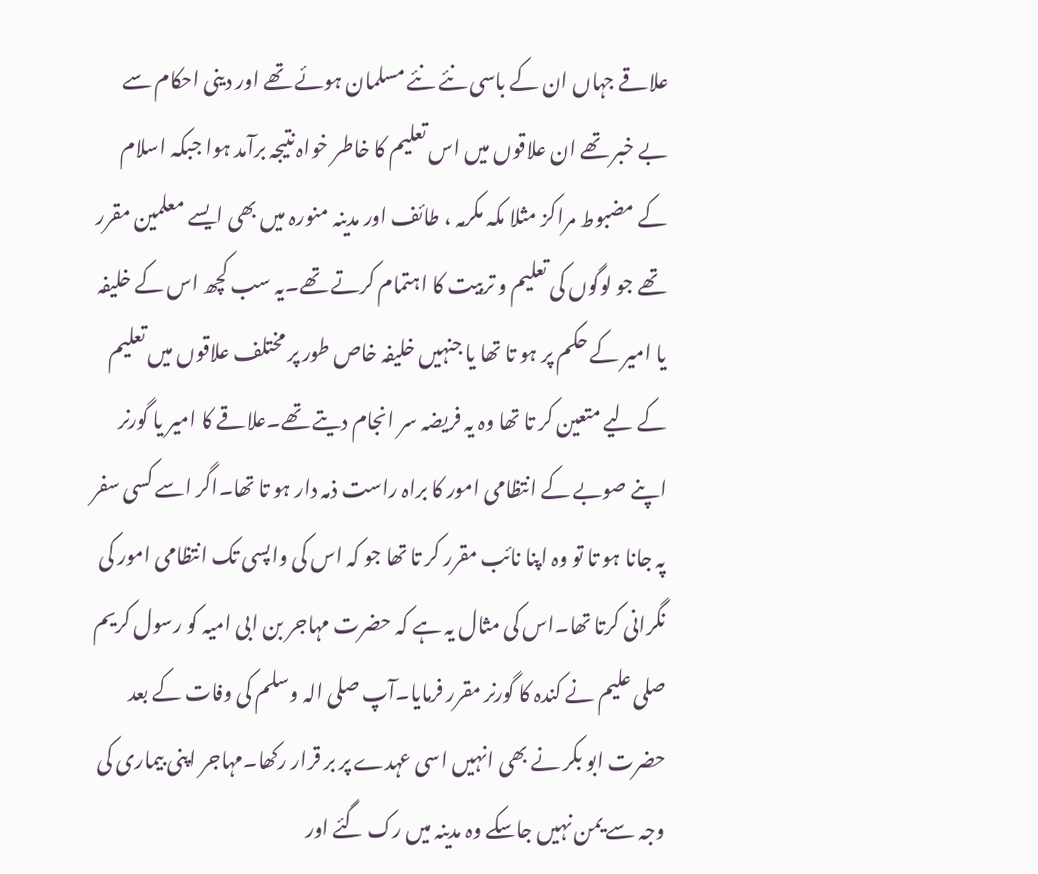علاقے جہاں ان کے باسی نئے نئے مسلمان ہوئے تھے اور دینی احکام سے بے خبر تھے ان علاقوں میں اس تعلیم کا خاطر خواہ نتیجہ برآمد ہوا جبکہ اسلام کے مضبوط مراکز مثلا مکہ مکرمہ ، طائف اور مدینہ منورہ میں بھی ایسے معلمین مقرر تھے جو لوگوں کی تعلیم و تربیت کا اہتمام کرتے تھے۔یہ سب کچھ اس کے خلیفہ یا امیر کے حکم پر ہو تا تھا یا جنہیں خلیفہ خاص طور پر مختلف علاقوں میں تعلیم کے لیے متعین کر تا تھا وہ یہ فریضہ سر انجام دیتے تھے۔علاقے کا امیر یا گورنر اپنے صوبے کے انتظامی امور کا براہ راست ذمہ دار ہو تا تھا۔اگر اسے کسی سفر پہ جانا ہو تا تو وہ اپنا نائب مقرر کر تا تھا جو کہ اس کی واپسی تک انتظامی امور کی نگرانی کرتا تھا۔اس کی مثال یہ ہے کہ حضرت مہاجر بن ابی امیہ کو رسول کریم صلی علیم نے کندہ کا گورنر مقرر فرمایا۔آپ صلی الہ وسلم کی وفات کے بعد حضرت ابو بکر نے بھی انہیں اسی عہدے پر بر قرار رکھا۔مہاجر اپنی بیماری کی وجہ سے یمن نہیں جاسکے وہ مدینہ میں رک گئے اور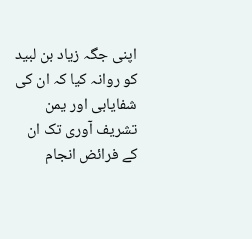اپنی جگہ زیاد بن لبید کو روانہ کیا کہ ان کی شفایابی اور یمن تشریف آوری تک ان کے فرائض انجام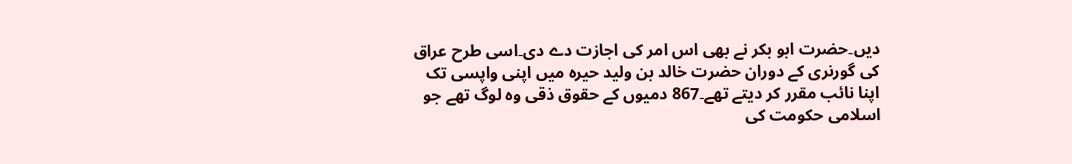دیں۔حضرت ابو بکر نے بھی اس امر کی اجازت دے دی۔اسی طرح عراق کی گورنری کے دوران حضرت خالد بن ولید حیرہ میں اپنی واپسی تک اپنا نائب مقرر کر دیتے تھے۔867 دمیوں کے حقوق ذقی وہ لوگ تھے جو اسلامی حکومت کی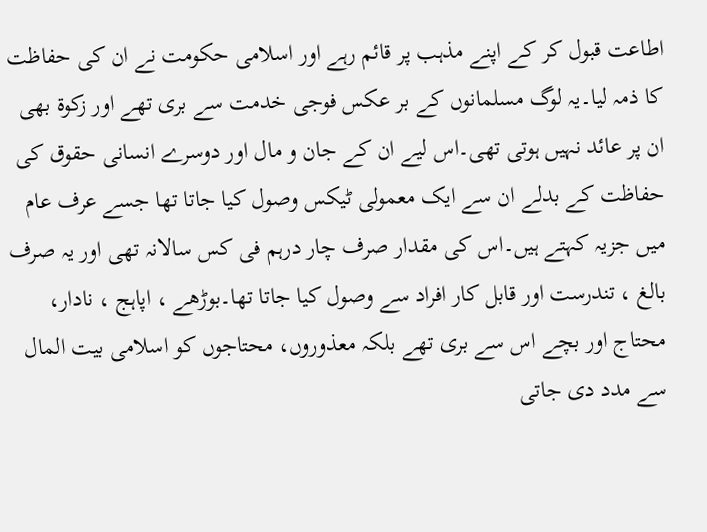اطاعت قبول کر کے اپنے مذہب پر قائم رہے اور اسلامی حکومت نے ان کی حفاظت کا ذمہ لیا۔یہ لوگ مسلمانوں کے بر عکس فوجی خدمت سے بری تھے اور زکوۃ بھی ان پر عائد نہیں ہوتی تھی۔اس لیے ان کے جان و مال اور دوسرے انسانی حقوق کی حفاظت کے بدلے ان سے ایک معمولی ٹیکس وصول کیا جاتا تھا جسے عرف عام میں جزیہ کہتے ہیں۔اس کی مقدار صرف چار درہم فی کس سالانہ تھی اور یہ صرف بالغ ، تندرست اور قابل کار افراد سے وصول کیا جاتا تھا۔بوڑھے ، اپاہج ، نادار، محتاج اور بچے اس سے بری تھے بلکہ معذوروں، محتاجوں کو اسلامی بیت المال سے مدد دی جاتی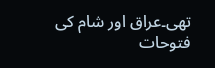تھی۔عراق اور شام کی فتوحات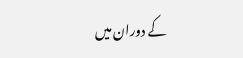کے دوران میں